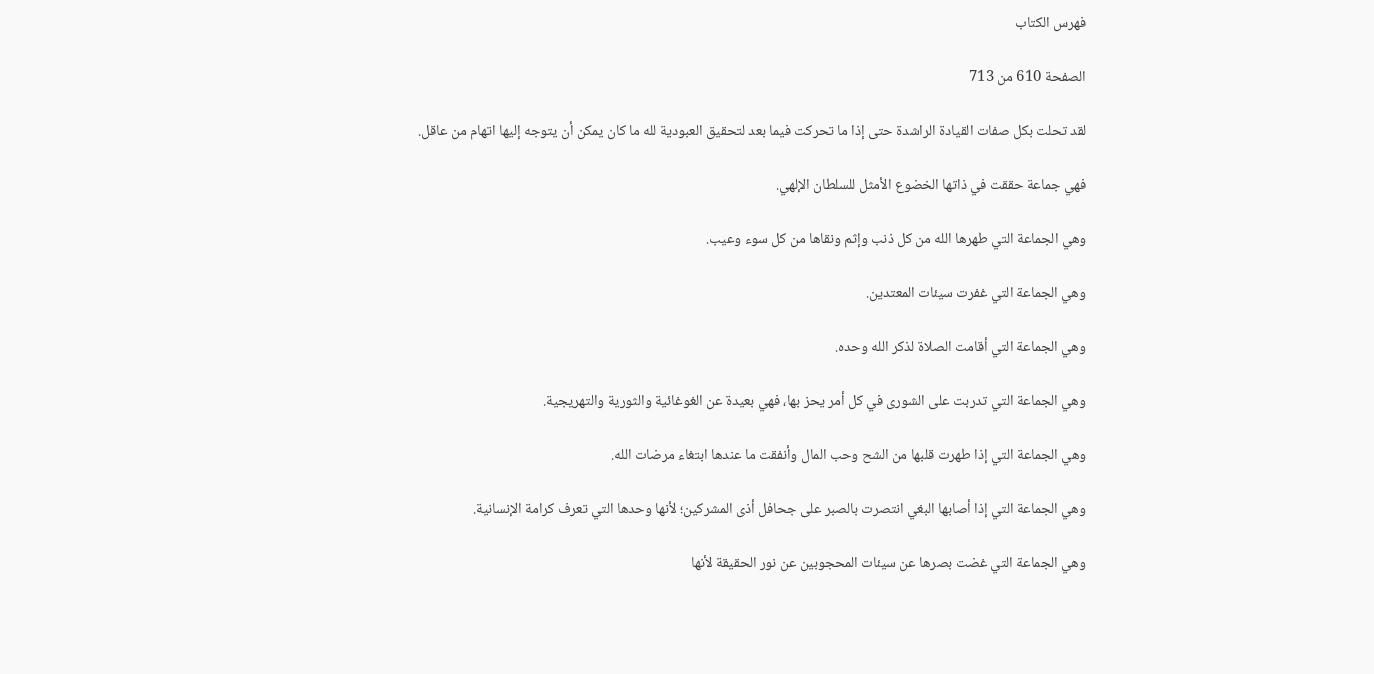فهرس الكتاب

الصفحة 610 من 713

لقد تحلت بكل صفات القيادة الراشدة حتى إذا ما تحركت فيما بعد لتحقيق العبودية لله ما كان يمكن أن يتوجه إليها اتهام من عاقل.

فهي جماعة حققت في ذاتها الخضوع الأمثل للسلطان الإلهي.

وهي الجماعة التي طهرها الله من كل ذنب وإثم ونقاها من كل سوء وعيب.

وهي الجماعة التي غفرت سيئات المعتدين.

وهي الجماعة التي أقامت الصلاة لذكر الله وحده.

وهي الجماعة التي تدربت على الشورى في كل أمر يحز بها، فهي بعيدة عن الغوغائية والثورية والتهريجية.

وهي الجماعة التي إذا طهرت قلبها من الشح وحب المال وأنفقت ما عندها ابتغاء مرضات الله.

وهي الجماعة التي إذا أصابها البغي انتصرت بالصبر على جحافل أذى المشركين؛ لأنها وحدها التي تعرف كرامة الإنسانية.

وهي الجماعة التي غضت بصرها عن سيئات المحجوبين عن نور الحقيقة لأنها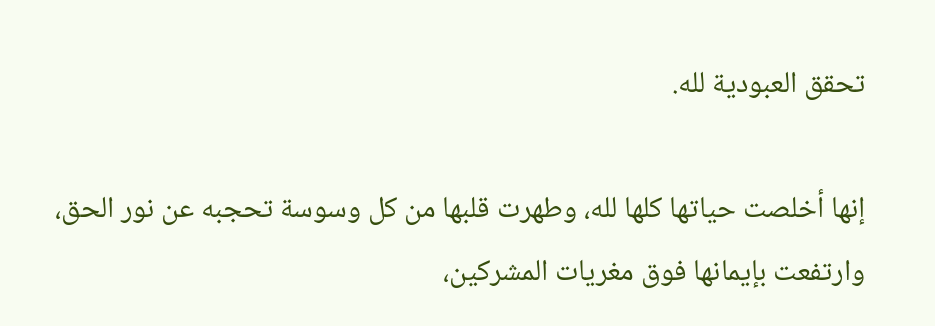تحقق العبودية لله.

إنها أخلصت حياتها كلها لله، وطهرت قلبها من كل وسوسة تحجبه عن نور الحق، وارتفعت بإيمانها فوق مغريات المشركين،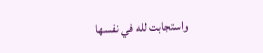واستجابت لله في نفسها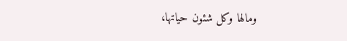ومالها وكل شئون حياتها،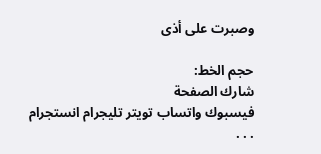وصبرت على أذى

حجم الخط:
شارك الصفحة
فيسبوك واتساب تويتر تليجرام انستجرام
. . .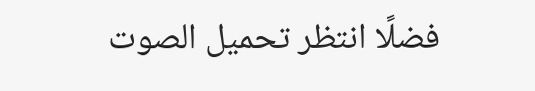فضلًا انتظر تحميل الصوت